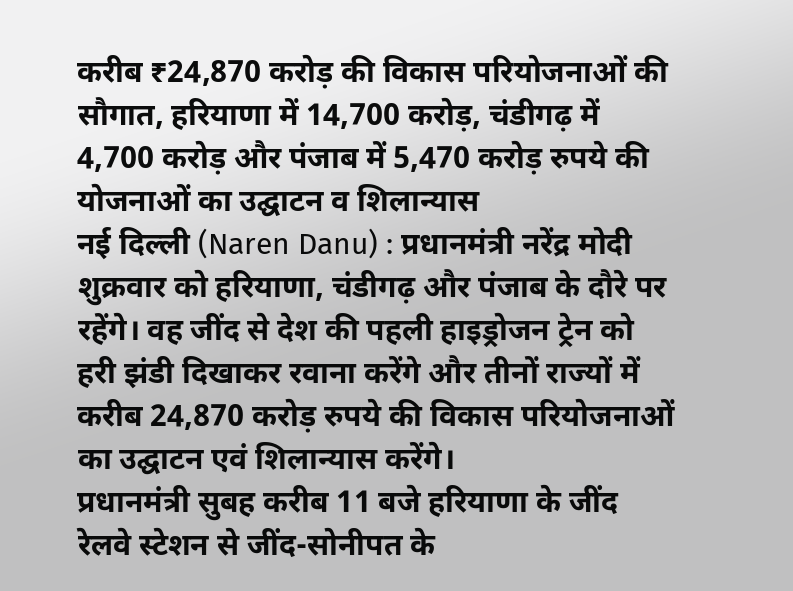करीब ₹24,870 करोड़ की विकास परियोजनाओं की सौगात, हरियाणा में 14,700 करोड़, चंडीगढ़ में 4,700 करोड़ और पंजाब में 5,470 करोड़ रुपये की योजनाओं का उद्घाटन व शिलान्यास
नई दिल्ली (Naren Danu) : प्रधानमंत्री नरेंद्र मोदी शुक्रवार को हरियाणा, चंडीगढ़ और पंजाब के दौरे पर रहेंगे। वह जींद से देश की पहली हाइड्रोजन ट्रेन को हरी झंडी दिखाकर रवाना करेंगे और तीनों राज्यों में करीब 24,870 करोड़ रुपये की विकास परियोजनाओं का उद्घाटन एवं शिलान्यास करेंगे।
प्रधानमंत्री सुबह करीब 11 बजे हरियाणा के जींद रेलवे स्टेशन से जींद-सोनीपत के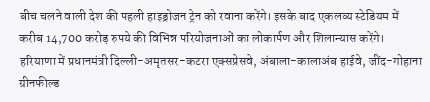बीच चलने वाली देश की पहली हाइड्रोजन ट्रेन को रवाना करेंगे। इसके बाद एकलव्य स्टेडियम में करीब 14,700 करोड़ रुपये की विभिन्न परियोजनाओं का लोकार्पण और शिलान्यास करेंगे।
हरियाणा में प्रधानमंत्री दिल्ली-अमृतसर-कटरा एक्सप्रेसवे, अंबाला-कालाअंब हाईवे, जींद-गोहाना ग्रीनफील्ड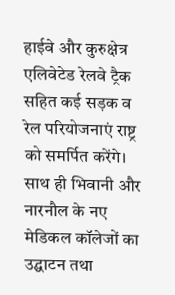हाईवे और कुरुक्षेत्र एलिवेटेड रेलवे ट्रैक सहित कई सड़क व रेल परियोजनाएं राष्ट्र को समर्पित करेंगे। साथ ही भिवानी और नारनौल के नए मेडिकल कॉलेजों का उद्घाटन तथा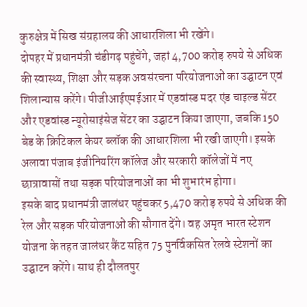कुरुक्षेत्र में सिख संग्रहालय की आधारशिला भी रखेंगे।
दोपहर में प्रधानमंत्री चंडीगढ़ पहुंचेंगे, जहां 4,700 करोड़ रुपये से अधिक की स्वास्थ्य, शिक्षा और सड़क अवसंरचना परियोजनाओं का उद्घाटन एवं शिलान्यास करेंगे। पीजीआईएमईआर में एडवांस्ड मदर एंड चाइल्ड सेंटर और एडवांस्ड न्यूरोसाइंसेज सेंटर का उद्घाटन किया जाएगा, जबकि 150 बेड के क्रिटिकल केयर ब्लॉक की आधारशिला भी रखी जाएगी। इसके अलावा पंजाब इंजीनियरिंग कॉलेज और सरकारी कॉलेजों में नए छात्रावासों तथा सड़क परियोजनाओं का भी शुभारंभ होगा।
इसके बाद प्रधानमंत्री जालंधर पहुंचकर 5,470 करोड़ रुपये से अधिक की रेल और सड़क परियोजनाओं की सौगात देंगे। वह अमृत भारत स्टेशन योजना के तहत जालंधर कैंट सहित 75 पुनर्विकसित रेलवे स्टेशनों का उद्घाटन करेंगे। साथ ही दौलतपुर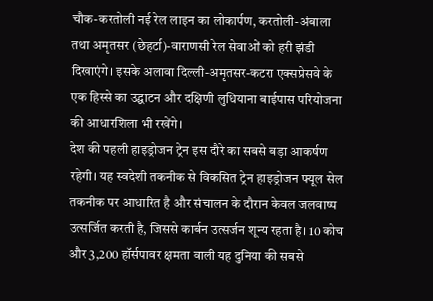चौक-करतोली नई रेल लाइन का लोकार्पण, करतोली-अंबाला तथा अमृतसर (छेहर्टा)-वाराणसी रेल सेवाओं को हरी झंडी दिखाएंगे। इसके अलावा दिल्ली-अमृतसर-कटरा एक्सप्रेसवे के एक हिस्से का उद्घाटन और दक्षिणी लुधियाना बाईपास परियोजना की आधारशिला भी रखेंगे।
देश की पहली हाइड्रोजन ट्रेन इस दौरे का सबसे बड़ा आकर्षण रहेगी। यह स्वदेशी तकनीक से विकसित ट्रेन हाइड्रोजन फ्यूल सेल तकनीक पर आधारित है और संचालन के दौरान केवल जलवाष्प उत्सर्जित करती है, जिससे कार्बन उत्सर्जन शून्य रहता है। 10 कोच और 3,200 हॉर्सपावर क्षमता वाली यह दुनिया की सबसे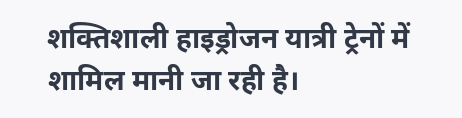शक्तिशाली हाइड्रोजन यात्री ट्रेनों में शामिल मानी जा रही है।